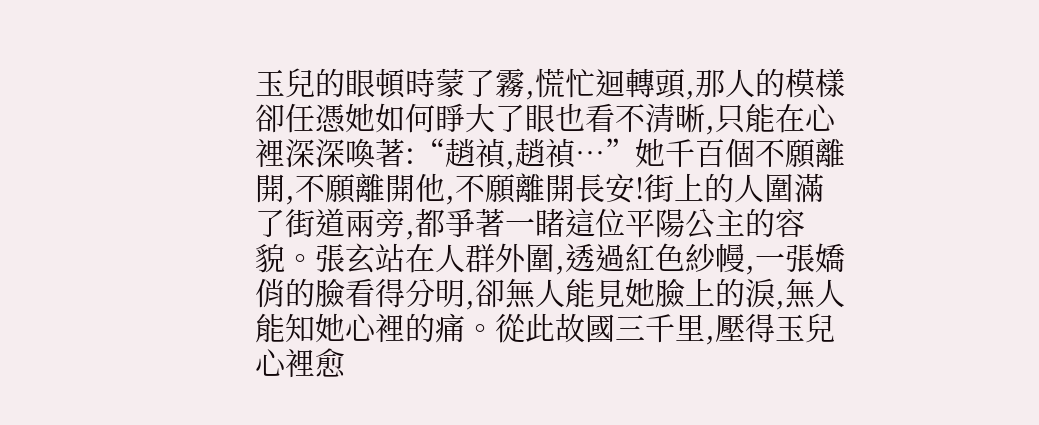玉兒的眼頓時蒙了霧,慌忙迴轉頭,那人的模樣卻任憑她如何睜大了眼也看不清晰,只能在心裡深深喚著:“趙禎,趙禎…”她千百個不願離開,不願離開他,不願離開長安!街上的人圍滿了街道兩旁,都爭著一睹這位平陽公主的容貌。張玄站在人群外圍,透過紅色紗幔,一張嬌俏的臉看得分明,卻無人能見她臉上的淚,無人能知她心裡的痛。從此故國三千里,壓得玉兒心裡愈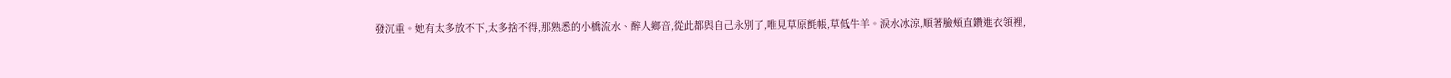發沉重。她有太多放不下,太多捨不得,那熟悉的小橋流水、醉人鄉音,從此都與自己永別了,唯見草原氈帳,草低牛羊。淚水冰涼,順著臉頰直鑽進衣領裡,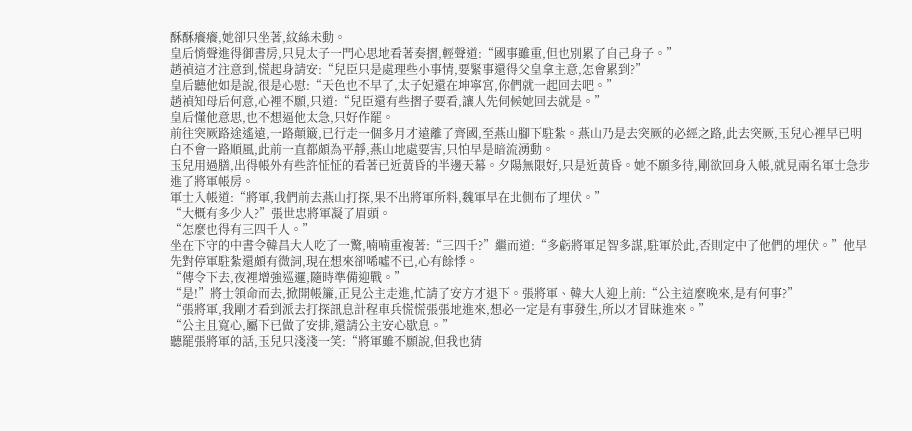酥酥癢癢,她卻只坐著,紋絲未動。
皇后悄聲進得御書房,只見太子一門心思地看著奏摺,輕聲道:“國事雖重,但也別累了自己身子。”
趙禎這才注意到,慌起身請安:“兒臣只是處理些小事情,要緊事還得父皇拿主意,怎會累到?”
皇后聽他如是說,很是心慰:“天色也不早了,太子妃還在坤寧宮,你們就一起回去吧。”
趙禎知母后何意,心裡不願,只道:“兒臣還有些摺子要看,讓人先伺候她回去就是。”
皇后懂他意思,也不想逼他太急,只好作罷。
前往突厥路途遙遠,一路顛簸,已行走一個多月才遠離了齊國,至燕山腳下駐紮。燕山乃是去突厥的必經之路,此去突厥,玉兒心裡早已明白不會一路順風,此前一直都頗為平靜,燕山地處要害,只怕早是暗流湧動。
玉兒用過膳,出得帳外有些許怔怔的看著已近黃昏的半邊天幕。夕陽無限好,只是近黃昏。她不願多待,剛欲回身入帳,就見兩名軍士急步進了將軍帳房。
軍士入帳道:“將軍,我們前去燕山打探,果不出將軍所料,魏軍早在北側布了埋伏。”
“大概有多少人?”張世忠將軍凝了眉頭。
“怎麼也得有三四千人。”
坐在下守的中書令韓昌大人吃了一驚,喃喃重複著:“三四千?”繼而道:“多虧將軍足智多謀,駐軍於此,否則定中了他們的埋伏。”他早先對停軍駐紮還頗有微詞,現在想來卻唏噓不已,心有餘悸。
“傳令下去,夜裡增強巡邏,隨時準備迎戰。”
“是!”將士領命而去,掀開帳簾,正見公主走進,忙請了安方才退下。張將軍、韓大人迎上前:“公主這麼晚來,是有何事?”
“張將軍,我剛才看到派去打探訊息計程車兵慌慌張張地進來,想必一定是有事發生,所以才冒昧進來。”
“公主且寬心,屬下已做了安排,還請公主安心歇息。”
聽罷張將軍的話,玉兒只淺淺一笑:“將軍雖不願說,但我也猜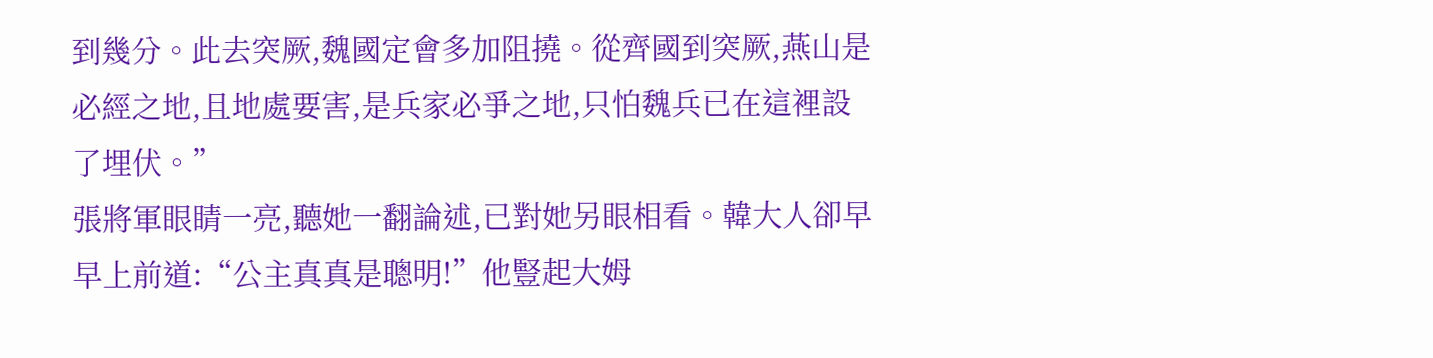到幾分。此去突厥,魏國定會多加阻撓。從齊國到突厥,燕山是必經之地,且地處要害,是兵家必爭之地,只怕魏兵已在這裡設了埋伏。”
張將軍眼睛一亮,聽她一翻論述,已對她另眼相看。韓大人卻早早上前道:“公主真真是聰明!”他豎起大姆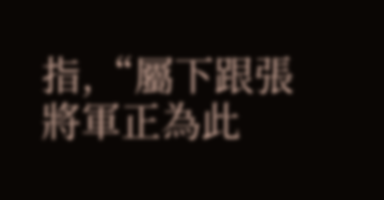指,“屬下跟張將軍正為此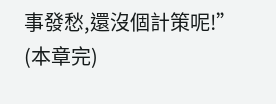事發愁,還沒個計策呢!”
(本章完)